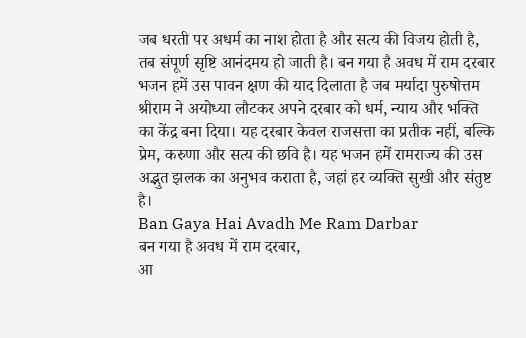जब धरती पर अधर्म का नाश होता है और सत्य की विजय होती है, तब संपूर्ण सृष्टि आनंदमय हो जाती है। बन गया है अवध में राम दरबार भजन हमें उस पावन क्षण की याद दिलाता है जब मर्यादा पुरुषोत्तम श्रीराम ने अयोध्या लौटकर अपने दरबार को धर्म, न्याय और भक्ति का केंद्र बना दिया। यह दरबार केवल राजसत्ता का प्रतीक नहीं, बल्कि प्रेम, करुणा और सत्य की छवि है। यह भजन हमें रामराज्य की उस अद्भुत झलक का अनुभव कराता है, जहां हर व्यक्ति सुखी और संतुष्ट है।
Ban Gaya Hai Avadh Me Ram Darbar
बन गया है अवध में राम दरबार,
आ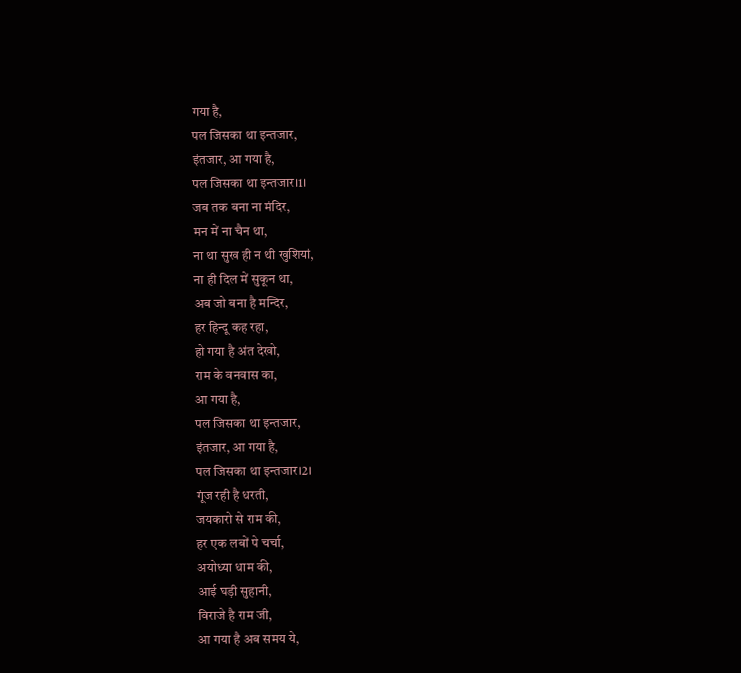गया है,
पल जिसका था इन्तजार,
इंतजार, आ गया है,
पल जिसका था इन्तजार।1।
जब तक बना ना मंदिर,
मन में ना चैन था,
ना था सुख ही न थी खुशियां,
ना ही दिल में सुकून था,
अब जो बना है मन्दिर,
हर हिन्दू कह रहा,
हो गया है अंत देखो,
राम के वनवास का,
आ गया है,
पल जिसका था इन्तजार,
इंतजार, आ गया है,
पल जिसका था इन्तजार।2।
गूंज रही है धरती,
जयकारो से राम की,
हर एक लबों पे चर्चा,
अयोध्या धाम की,
आई घड़ी सुहानी,
विराजे है राम जी,
आ गया है अब समय ये,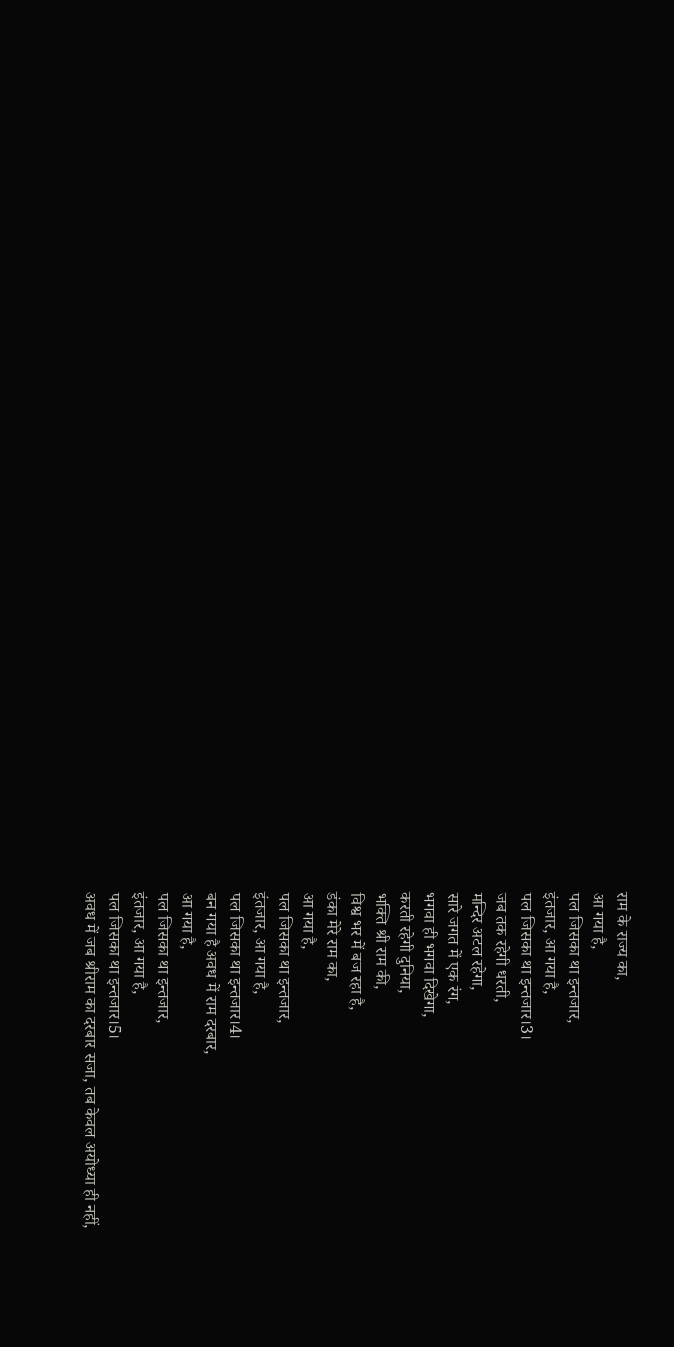राम के राज्य का,
आ गया है,
पल जिसका था इन्तजार,
इंतजार, आ गया है,
पल जिसका था इन्तजार।3।
जब तक रहेगी धरती,
मन्दिर अटल रहेगा,
सारे जगत में एक रंग,
भगवा ही भगवा दिखेगा,
करती रहेगी दुनिया,
भक्ति श्री राम की,
विश्व भर में बज रहा है,
डंका मेरे राम का,
आ गया है,
पल जिसका था इन्तजार,
इंतजार, आ गया है,
पल जिसका था इन्तजार।4।
बन गया है अवध में राम दरबार,
आ गया है,
पल जिसका था इन्तजार,
इंतजार, आ गया है,
पल जिसका था इन्तजार।5।
अवध में जब श्रीराम का दरबार सजा, तब केवल अयोध्या ही नहीं,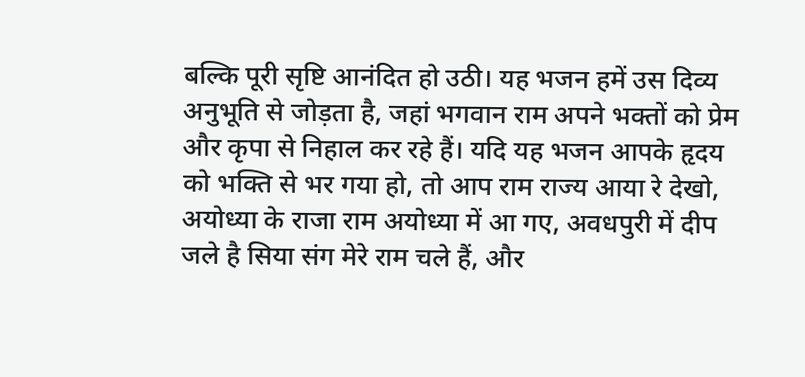बल्कि पूरी सृष्टि आनंदित हो उठी। यह भजन हमें उस दिव्य अनुभूति से जोड़ता है, जहां भगवान राम अपने भक्तों को प्रेम और कृपा से निहाल कर रहे हैं। यदि यह भजन आपके हृदय को भक्ति से भर गया हो, तो आप राम राज्य आया रे देखो, अयोध्या के राजा राम अयोध्या में आ गए, अवधपुरी में दीप जले है सिया संग मेरे राम चले हैं, और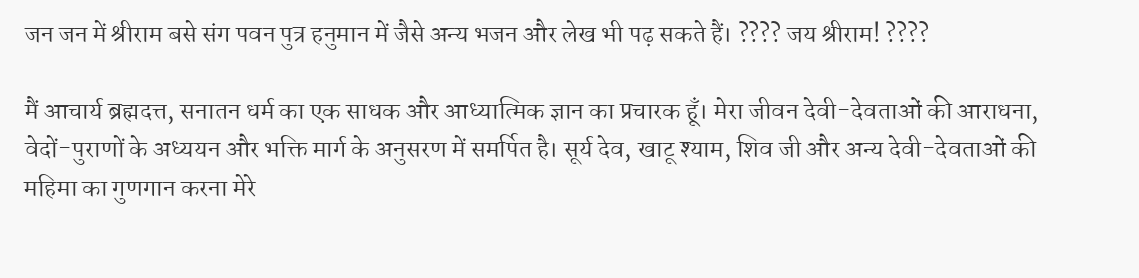जन जन में श्रीराम बसे संग पवन पुत्र हनुमान में जैसे अन्य भजन और लेख भी पढ़ सकते हैं। ???? जय श्रीराम! ????

मैं आचार्य ब्रह्मदत्त, सनातन धर्म का एक साधक और आध्यात्मिक ज्ञान का प्रचारक हूँ। मेरा जीवन देवी-देवताओं की आराधना, वेदों-पुराणों के अध्ययन और भक्ति मार्ग के अनुसरण में समर्पित है। सूर्य देव, खाटू श्याम, शिव जी और अन्य देवी-देवताओं की महिमा का गुणगान करना मेरे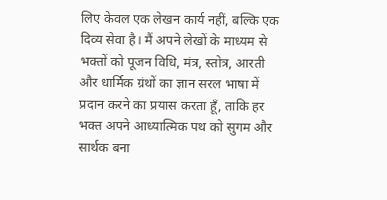लिए केवल एक लेखन कार्य नहीं, बल्कि एक दिव्य सेवा है। मैं अपने लेखों के माध्यम से भक्तों को पूजन विधि, मंत्र, स्तोत्र, आरती और धार्मिक ग्रंथों का ज्ञान सरल भाषा में प्रदान करने का प्रयास करता हूँ, ताकि हर भक्त अपने आध्यात्मिक पथ को सुगम और सार्थक बना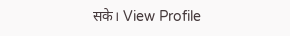सके। View Profile